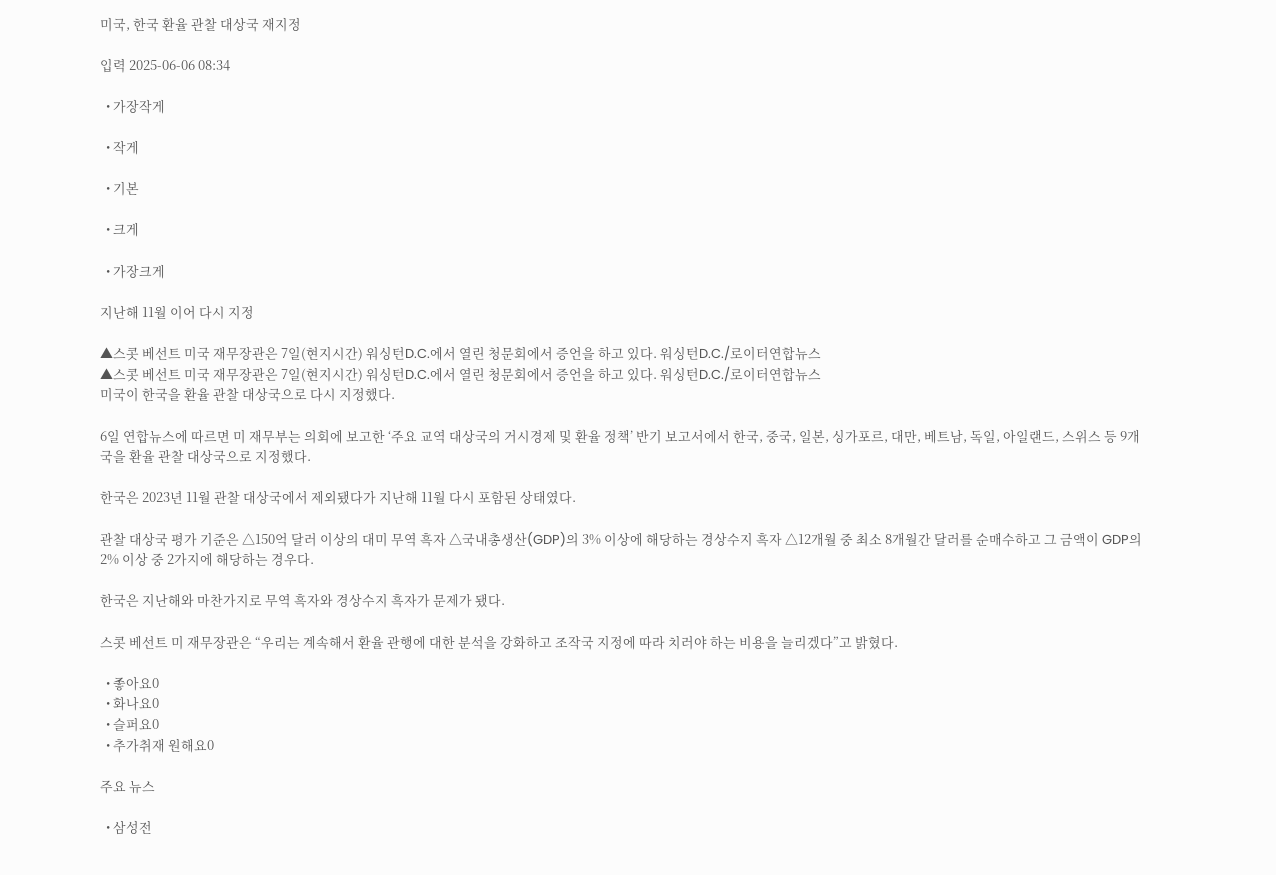미국, 한국 환율 관찰 대상국 재지정

입력 2025-06-06 08:34

  • 가장작게

  • 작게

  • 기본

  • 크게

  • 가장크게

지난해 11월 이어 다시 지정

▲스콧 베선트 미국 재무장관은 7일(현지시간) 워싱턴D.C.에서 열린 청문회에서 증언을 하고 있다. 워싱턴D.C./로이터연합뉴스
▲스콧 베선트 미국 재무장관은 7일(현지시간) 워싱턴D.C.에서 열린 청문회에서 증언을 하고 있다. 워싱턴D.C./로이터연합뉴스
미국이 한국을 환율 관찰 대상국으로 다시 지정했다.

6일 연합뉴스에 따르면 미 재무부는 의회에 보고한 ‘주요 교역 대상국의 거시경제 및 환율 정책’ 반기 보고서에서 한국, 중국, 일본, 싱가포르, 대만, 베트남, 독일, 아일랜드, 스위스 등 9개국을 환율 관찰 대상국으로 지정했다.

한국은 2023년 11월 관찰 대상국에서 제외됐다가 지난해 11월 다시 포함된 상태였다.

관찰 대상국 평가 기준은 △150억 달러 이상의 대미 무역 흑자 △국내총생산(GDP)의 3% 이상에 해당하는 경상수지 흑자 △12개월 중 최소 8개월간 달러를 순매수하고 그 금액이 GDP의 2% 이상 중 2가지에 해당하는 경우다.

한국은 지난해와 마찬가지로 무역 흑자와 경상수지 흑자가 문제가 됐다.

스콧 베선트 미 재무장관은 “우리는 계속해서 환율 관행에 대한 분석을 강화하고 조작국 지정에 따라 치러야 하는 비용을 늘리겠다”고 밝혔다.

  • 좋아요0
  • 화나요0
  • 슬퍼요0
  • 추가취재 원해요0

주요 뉴스

  • 삼성전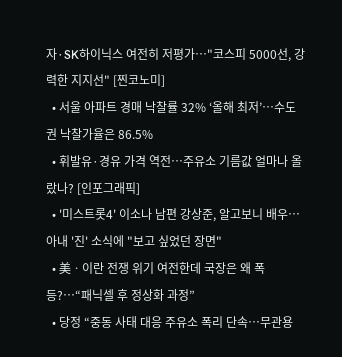자·SK하이닉스 여전히 저평가…"코스피 5000선, 강력한 지지선" [찐코노미]
  • 서울 아파트 경매 낙찰률 32% ‘올해 최저’⋯수도권 낙찰가율은 86.5%
  • 휘발유·경유 가격 역전…주유소 기름값 얼마나 올랐나? [인포그래픽]
  • '미스트롯4' 이소나 남편 강상준, 알고보니 배우⋯아내 '진' 소식에 "보고 싶었던 장면"
  • 美ㆍ이란 전쟁 위기 여전한데 국장은 왜 폭등?⋯“패닉셀 후 정상화 과정”
  • 당정 “중동 사태 대응 주유소 폭리 단속…무관용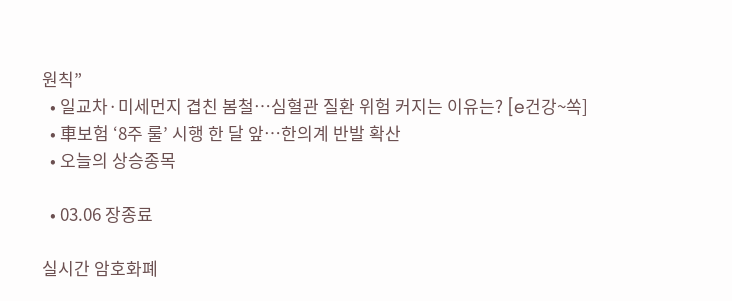원칙”
  • 일교차·미세먼지 겹친 봄철…심혈관 질환 위험 커지는 이유는? [e건강~쏙]
  • 車보험 ‘8주 룰’ 시행 한 달 앞…한의계 반발 확산
  • 오늘의 상승종목

  • 03.06 장종료

실시간 암호화폐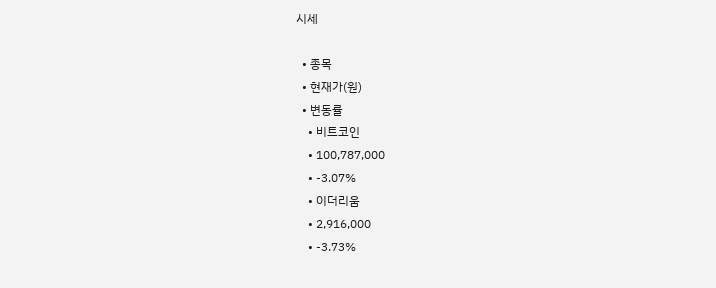시세

  • 종목
  • 현재가(원)
  • 변동률
    • 비트코인
    • 100,787,000
    • -3.07%
    • 이더리움
    • 2,916,000
    • -3.73%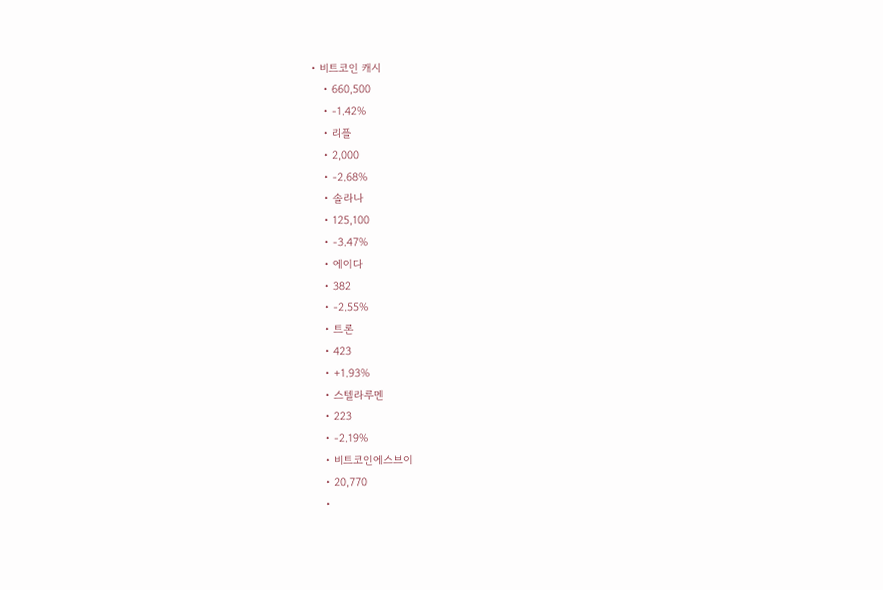• 비트코인 캐시
    • 660,500
    • -1.42%
    • 리플
    • 2,000
    • -2.68%
    • 솔라나
    • 125,100
    • -3.47%
    • 에이다
    • 382
    • -2.55%
    • 트론
    • 423
    • +1.93%
    • 스텔라루멘
    • 223
    • -2.19%
    • 비트코인에스브이
    • 20,770
    •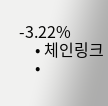-3.22%
    • 체인링크
    •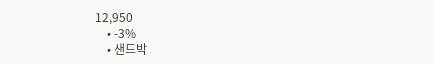12,950
    • -3%
    • 샌드박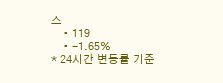스
    • 119
    • -1.65%
* 24시간 변동률 기준